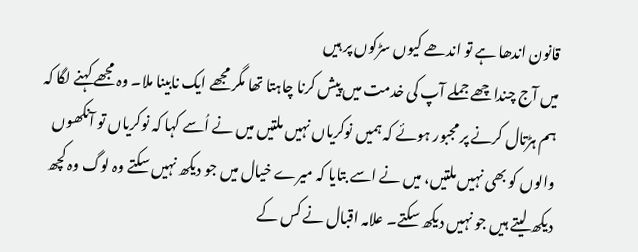قانون اندھا ہے تو اندھے کیوں سڑکوں پر ہیں
میں آج چنداچھے جملے آپ کی خدمت میں پیش کرنا چاہتا تھا مگر مجھے ایک نابینا ملا۔ وہ مجھے کہنے لگا کہ ہم ہڑتال کرنے پر مجبور ہوئے کہ ہمیں نوکریاں نہیں ملتیں میں نے اُسے کہا کہ نوکریاں تو آنکھوں والوں کو بھی نہیں ملتیں، میں نے اسے بتایا کہ میرے خیال میں جو دیکھ نہیں سکتے وہ لوگ وہ کچھ دیکھ لیتے ہیں جو نہیں دیکھ سکتے۔ علامہ اقبال نے کس کے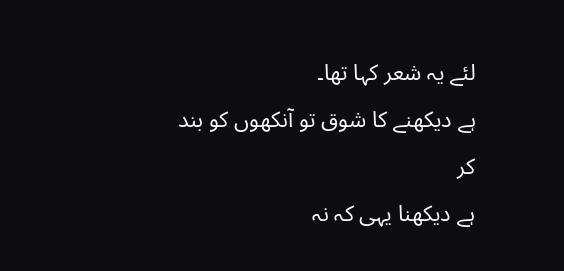لئے یہ شعر کہا تھا۔
ہے دیکھنے کا شوق تو آنکھوں کو بند کر
ہے دیکھنا یہی کہ نہ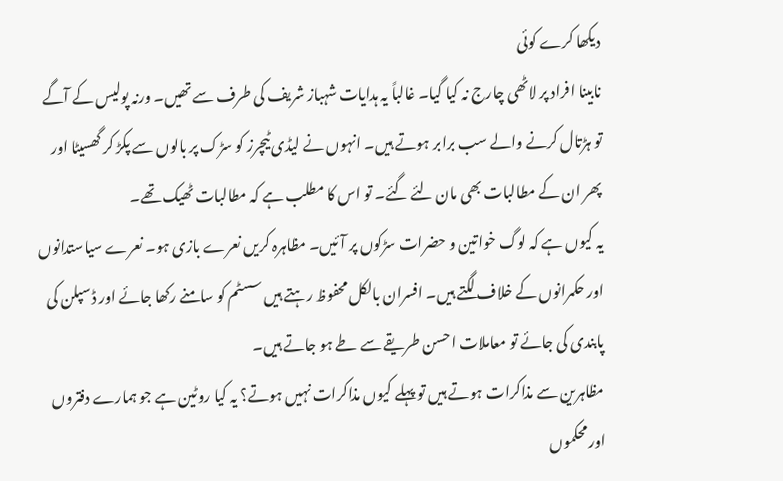دیکھا کرے کوئی
نابینا افراد پر لاٹھی چارج نہ کیا گیا۔ غالباً یہ ہدایات شہباز شریف کی طرف سے تھیں۔ ورنہ پولیس کے آگے تو ہڑتال کرنے والے سب برابر ہوتے ہیں۔ انہوں نے لیڈی ٹیچرز کو سڑک پر بالوں سے پکڑ کر گھسیٹا اور پھر ان کے مطالبات بھی مان لئے گئے۔ تو اس کا مطلب ہے کہ مطالبات ٹھیک تھے۔
یہ کیوں ہے کہ لوگ خواتین و حضرات سڑکوں پر آئیں۔ مظاہرہ کریں نعرے بازی ہو۔ نعرے سیاستدانوں اور حکمرانوں کے خلاف لگتے ہیں۔ افسران بالکل محفوظ رہتے ہیں سسٹم کو سامنے رکھا جائے اور ڈسپلن کی پابندی کی جائے تو معاملات احسن طریقے سے طے ہو جاتے ہیں۔
مظاہرین سے مذاکرات ہوتے ہیں تو پہلے کیوں مذاکرات نہیں ہوتے؟ یہ کیا روٹین ہے جو ہمارے دفتروں اور محکموں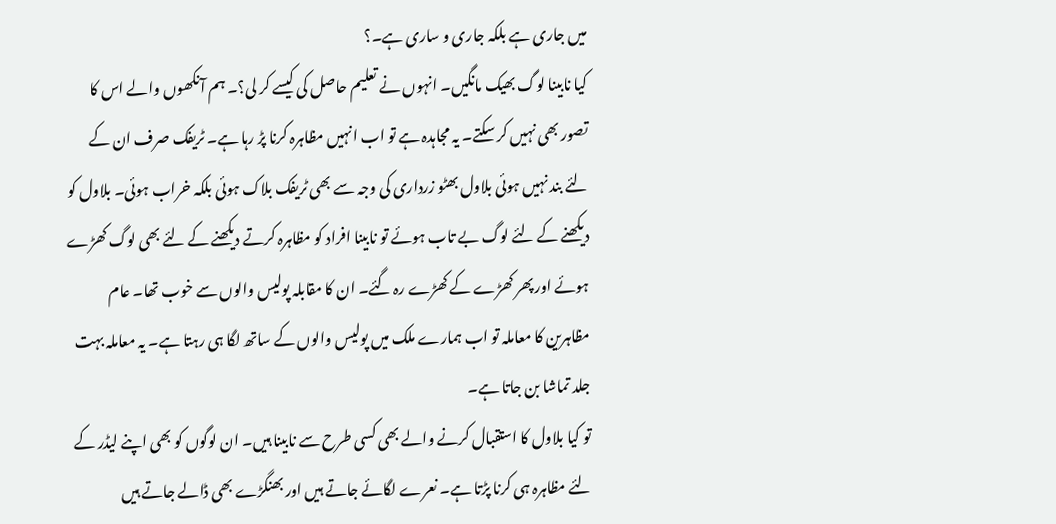میں جاری ہے بلکہ جاری و ساری ہے۔؟
کیا نابینا لوگ بھیک مانگیں۔ انہوں نے تعلیم حاصل کی کیسے کر لی؟۔ ہم آنکھوں والے اس کا تصور بھی نہیں کر سکتے۔ یہ مجاہدہ ہے تو اب انہیں مظاہرہ کرنا پڑ رہا ہے۔ ٹریفک صرف ان کے لئے بند نہیں ہوئی بلاول بھٹو زرداری کی وجہ سے بھی ٹریفک بلاک ہوئی بلکہ خراب ہوئی۔ بلاول کو دیکھنے کے لئے لوگ بے تاب ہوئے تو نابینا افراد کو مظاہرہ کرتے دیکھنے کے لئے بھی لوگ کھڑے ہوئے اور پھر کھڑے کے کھڑے رہ گئے۔ ان کا مقابلہ پولیس والوں سے خوب تھا۔ عام مظاہرین کا معاملہ تو اب ہمارے ملک میں پولیس والوں کے ساتھ لگا ہی رہتا ہے۔ یہ معاملہ بہت جلد تماشا بن جاتا ہے۔
تو کیا بلاول کا استقبال کرنے والے بھی کسی طرح سے نابینا ہیں۔ ان لوگوں کو بھی اپنے لیڈر کے لئے مظاہرہ ہی کرنا پڑتا ہے۔ نعرے لگائے جاتے ہیں اور بھنگڑے بھی ڈالے جاتے ہیں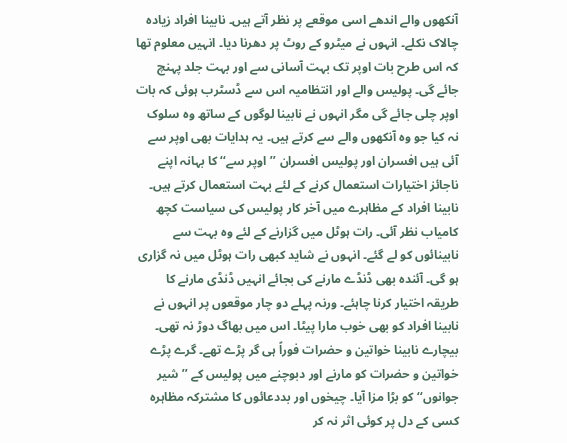آنکھوں والے اندھے اسی موقعے پر نظر آتے ہیں۔ نابینا افراد زیادہ چالاک نکلے۔ انہوں نے میٹرو کے روٹ پر دھرنا دیا۔ انہیں معلوم تھا کہ اس طرح بات اوپر تک بہت آسانی سے اور بہت جلد پہنچ جائے گی۔ پولیس والے اور انتظامیہ اس سے ڈسٹرب ہوئی کہ بات اوپر چلی جائے گی مگر انہوں نے نابینا لوگوں کے ساتھ وہ سلوک نہ کیا جو وہ آنکھوں والے سے کرتے ہیں۔ یہ ہدایات بھی اوپر سے آئی ہیں افسران اور پولیس افسران ’’اوپر سے‘‘ کا بہانہ اپنے ناجائز اختیارات استعمال کرنے کے لئے بہت استعمال کرتے ہیں۔
نابینا افراد کے مظاہرے میں آخر کار پولیس کی سیاست کچھ کامیاب نظر آئی۔ رات ہوٹل میں گزارنے کے لئے وہ بہت سے نابینائوں کو لے گئے۔ انہوں نے شاید کبھی رات ہوٹل میں نہ گزاری ہو گی۔ آئندہ بھی ڈنڈے مارنے کی بجائے انہیں ڈنڈی مارنے کا طریقہ اختیار کرنا چاہئے۔ ورنہ پہلے دو چار موقعوں پر انہوں نے نابینا افراد کو بھی خوب مارا پیٹا۔ اس میں بھاگ دوڑ نہ تھی۔ بیچارے نابینا خواتین و حضرات فوراً ہی گر پڑے تھے۔ گرے پڑے خواتین و حضرات کو مارنے اور دبوچنے میں پولیس کے ’’شیر جوانوں‘‘ کو بڑا مزا آیا۔ چیخوں اور بددعائوں کا مشترکہ مظاہرہ کسی کے دل پر کوئی اثر نہ کر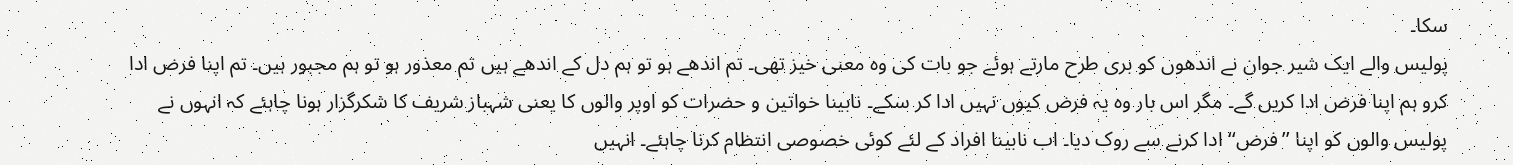سکا۔
پولیس والے ایک شیر جوان نے اندھوں کو بری طرح مارتے ہوئے جو بات کی وہ معنی خیز تھی۔ تم اندھے ہو تو ہم دل کے اندھے ہیں تم معذور ہو تو ہم مجبور ہیں۔ تم اپنا فرض ادا کرو ہم اپنا فرض ادا کریں گے۔ مگر اس بار وہ یہ فرض کیوں نہیں ادا کر سکے۔ نابینا خواتین و حضرات کو اوپر والوں کا یعنی شہباز شریف کا شکرگزار ہونا چاہئے کہ انہوں نے پولیس والوں کو اپنا ’’فرض‘‘ ادا کرنے سے روک دیا۔ اب نابینا افراد کے لئے کوئی خصوصی انتظام کرنا چاہئے۔ انہیں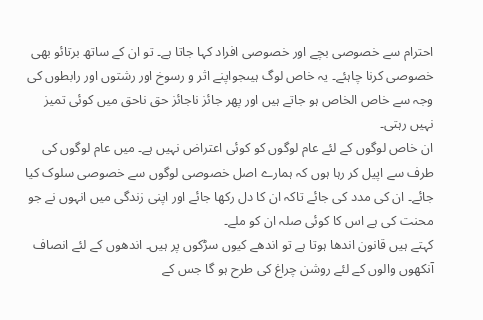احترام سے خصوصی بچے اور خصوصی افراد کہا جاتا ہے۔ تو ان کے ساتھ برتائو بھی خصوصی کرنا چاہئے۔ یہ خاص لوگ ہیںجواپنے اثر و رسوخ اور رشتوں اور رابطوں کی وجہ سے خاص الخاص ہو جاتے ہیں اور پھر جائز ناجائز حق ناحق میں کوئی تمیز نہیں رہتی۔
ان خاص لوگوں کے لئے عام لوگوں کو کوئی اعتراض نہیں ہے۔ میں عام لوگوں کی طرف سے اپیل کر رہا ہوں کہ ہمارے اصل خصوصی لوگوں سے خصوصی سلوک کیا جائے۔ ان کی مدد کی جائے تاکہ ان کا دل رکھا جائے اور اپنی زندگی میں انہوں نے جو محنت کی ہے اس کا کوئی صلہ ان کو ملے۔
کہتے ہیں قانون اندھا ہوتا ہے تو اندھے کیوں سڑکوں پر ہیں۔ اندھوں کے لئے انصاف آنکھوں والوں کے لئے روشن چراغ کی طرح ہو گا جس کے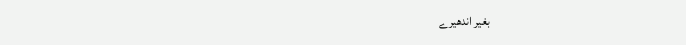بغیر اندھیرے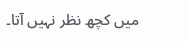میں کچھ نظر نہیں آتا۔